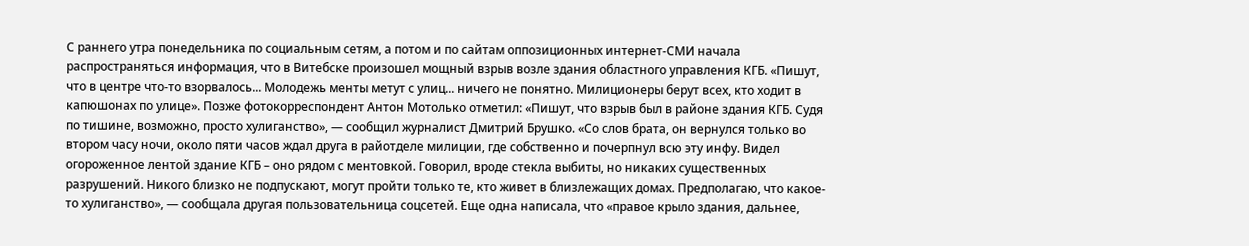С раннего утра понедельника по социальным сетям, а потом и по сайтам оппозиционных интернет-СМИ начала распространяться информация, что в Витебске произошел мощный взрыв возле здания областного управления КГБ. «Пишут, что в центре что-то взорвалось... Молодежь менты метут с улиц... ничего не понятно. Милиционеры берут всех, кто ходит в капюшонах по улице». Позже фотокорреспондент Антон Мотолько отметил: «Пишут, что взрыв был в районе здания КГБ. Судя по тишине, возможно, просто хулиганство», — сообщил журналист Дмитрий Брушко. «Со слов брата, он вернулся только во втором часу ночи, около пяти часов ждал друга в райотделе милиции, где собственно и почерпнул всю эту инфу. Видел огороженное лентой здание КГБ – оно рядом с ментовкой. Говорил, вроде стекла выбиты, но никаких существенных разрушений. Никого близко не подпускают, могут пройти только те, кто живет в близлежащих домах. Предполагаю, что какое-то хулиганство», — сообщала другая пользовательница соцсетей. Еще одна написала, что «правое крыло здания, дальнее,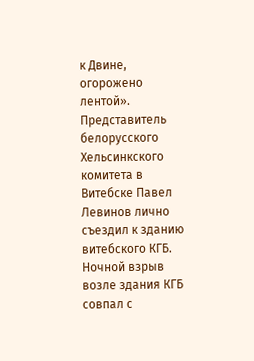к Двине, огорожено лентой».
Представитель белорусского Хельсинкского комитета в Витебске Павел Левинов лично съездил к зданию витебского КГБ.
Ночной взрыв возле здания КГБ совпал с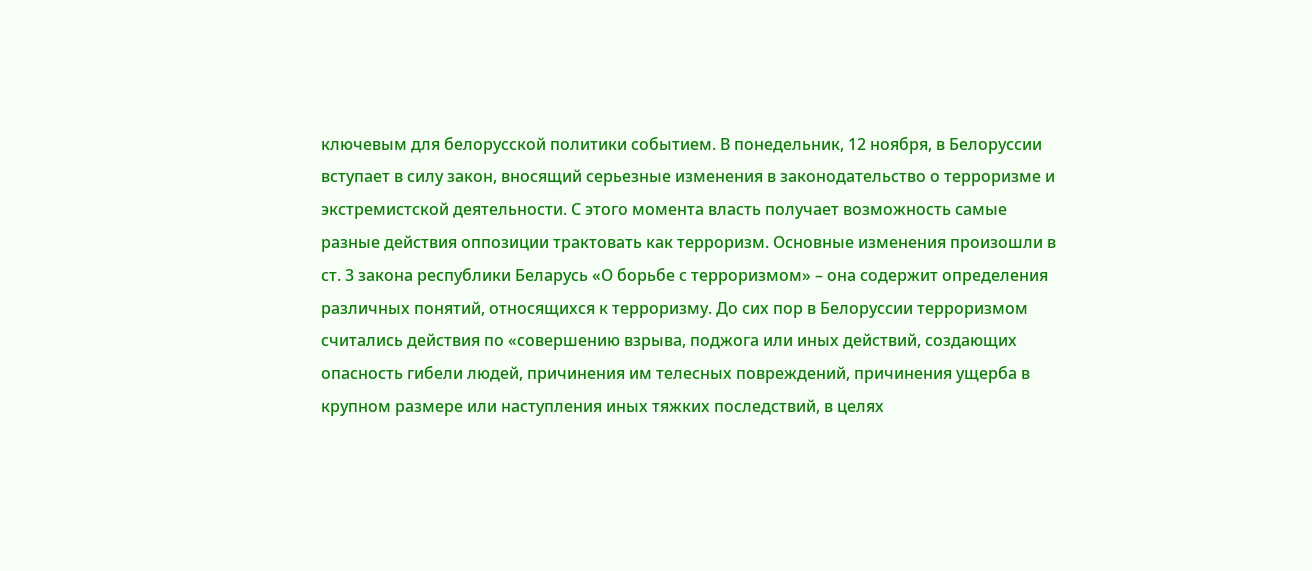ключевым для белорусской политики событием. В понедельник, 12 ноября, в Белоруссии вступает в силу закон, вносящий серьезные изменения в законодательство о терроризме и экстремистской деятельности. С этого момента власть получает возможность самые разные действия оппозиции трактовать как терроризм. Основные изменения произошли в ст. 3 закона республики Беларусь «О борьбе с терроризмом» – она содержит определения различных понятий, относящихся к терроризму. До сих пор в Белоруссии терроризмом считались действия по «совершению взрыва, поджога или иных действий, создающих опасность гибели людей, причинения им телесных повреждений, причинения ущерба в крупном размере или наступления иных тяжких последствий, в целях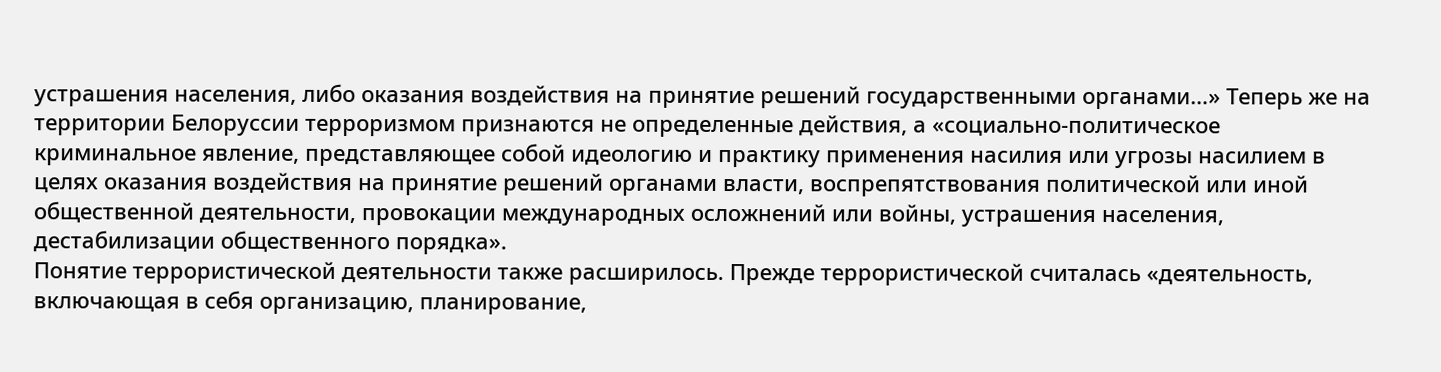устрашения населения, либо оказания воздействия на принятие решений государственными органами…» Теперь же на территории Белоруссии терроризмом признаются не определенные действия, а «социально-политическое криминальное явление, представляющее собой идеологию и практику применения насилия или угрозы насилием в целях оказания воздействия на принятие решений органами власти, воспрепятствования политической или иной общественной деятельности, провокации международных осложнений или войны, устрашения населения, дестабилизации общественного порядка».
Понятие террористической деятельности также расширилось. Прежде террористической считалась «деятельность, включающая в себя организацию, планирование,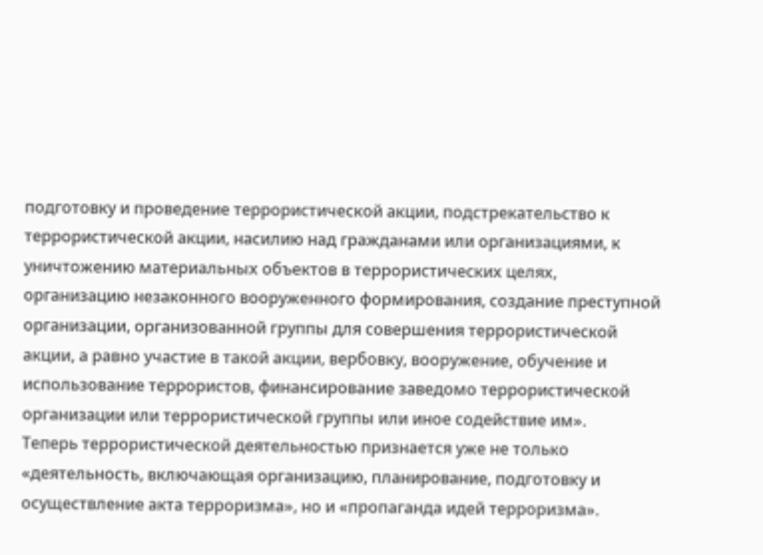подготовку и проведение террористической акции, подстрекательство к террористической акции, насилию над гражданами или организациями, к уничтожению материальных объектов в террористических целях, организацию незаконного вооруженного формирования, создание преступной организации, организованной группы для совершения террористической акции, а равно участие в такой акции, вербовку, вооружение, обучение и использование террористов, финансирование заведомо террористической организации или террористической группы или иное содействие им».
Теперь террористической деятельностью признается уже не только «деятельность, включающая организацию, планирование, подготовку и осуществление акта терроризма», но и «пропаганда идей терроризма».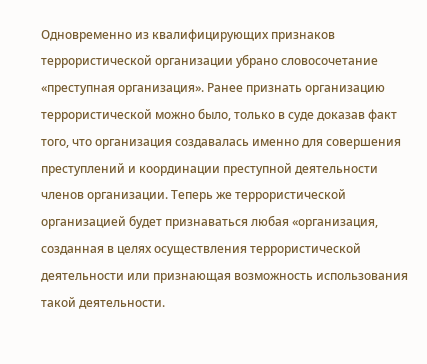Одновременно из квалифицирующих признаков террористической организации убрано словосочетание «преступная организация». Ранее признать организацию террористической можно было, только в суде доказав факт того, что организация создавалась именно для совершения преступлений и координации преступной деятельности членов организации. Теперь же террористической организацией будет признаваться любая «организация, созданная в целях осуществления террористической деятельности или признающая возможность использования такой деятельности.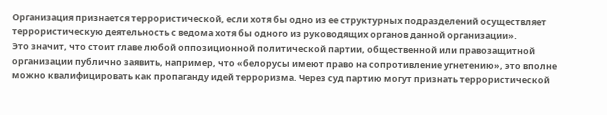Организация признается террористической, если хотя бы одно из ее структурных подразделений осуществляет террористическую деятельность с ведома хотя бы одного из руководящих органов данной организации».
Это значит, что стоит главе любой оппозиционной политической партии, общественной или правозащитной организации публично заявить, например, что «белорусы имеют право на сопротивление угнетению», это вполне можно квалифицировать как пропаганду идей терроризма. Через суд партию могут признать террористической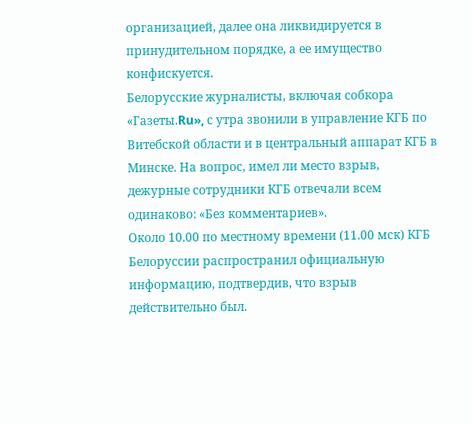организацией, далее она ликвидируется в принудительном порядке, а ее имущество конфискуется.
Белорусские журналисты, включая собкора «Газеты.Ru», с утра звонили в управление КГБ по Витебской области и в центральный аппарат КГБ в Минске. На вопрос, имел ли место взрыв, дежурные сотрудники КГБ отвечали всем одинаково: «Без комментариев».
Около 10.00 по местному времени (11.00 мск) КГБ Белоруссии распространил официальную информацию, подтвердив, что взрыв действительно был.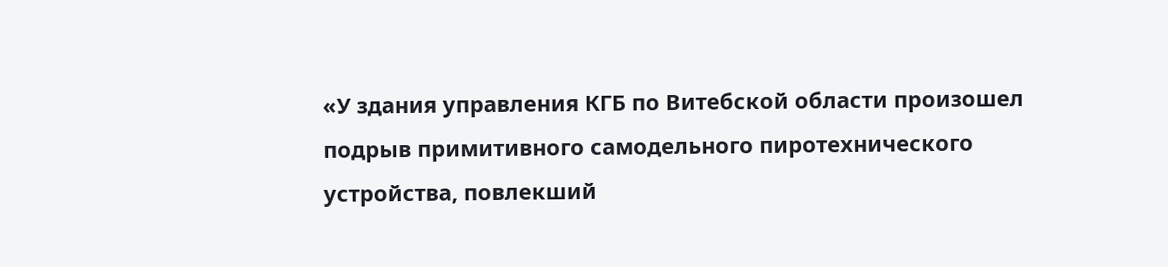«У здания управления КГБ по Витебской области произошел подрыв примитивного самодельного пиротехнического устройства, повлекший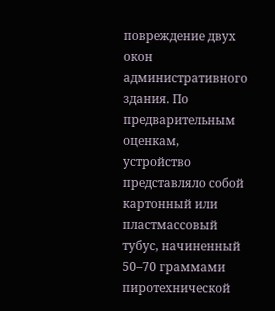повреждение двух окон административного здания. По предварительным оценкам, устройство представляло собой картонный или пластмассовый тубус, начиненный 50–70 граммами пиротехнической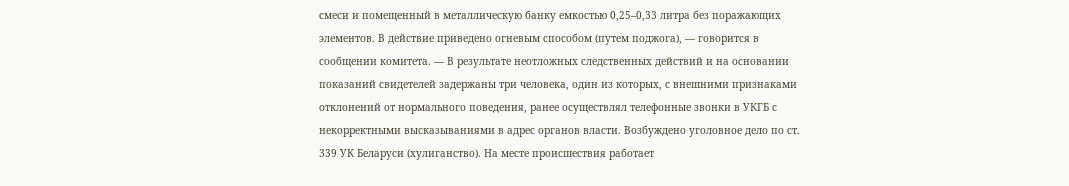смеси и помещенный в металлическую банку емкостью 0,25–0,33 литра без поражающих элементов. В действие приведено огневым способом (путем поджога), — говорится в сообщении комитета. — В результате неотложных следственных действий и на основании показаний свидетелей задержаны три человека, один из которых, с внешними признаками отклонений от нормального поведения, ранее осуществлял телефонные звонки в УКГБ с некорректными высказываниями в адрес органов власти. Возбуждено уголовное дело по ст. 339 УК Беларуси (хулиганство). На месте происшествия работает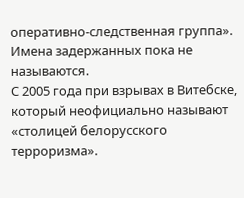оперативно-следственная группа».
Имена задержанных пока не называются.
С 2005 года при взрывах в Витебске, который неофициально называют «столицей белорусского терроризма».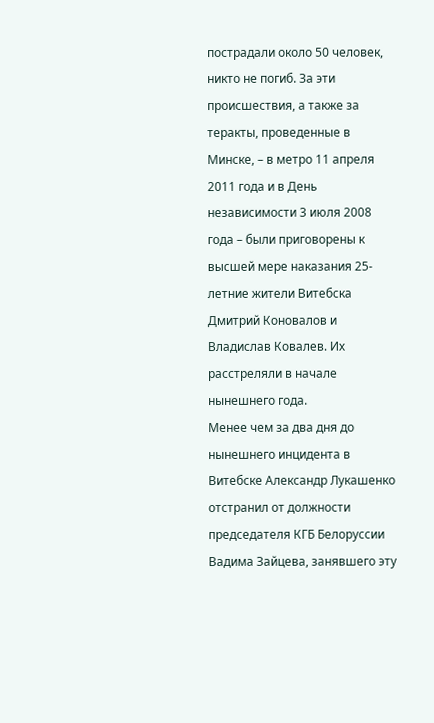пострадали около 50 человек, никто не погиб. За эти происшествия, а также за теракты, проведенные в Минске, – в метро 11 апреля 2011 года и в День независимости 3 июля 2008 года – были приговорены к высшей мере наказания 25-летние жители Витебска Дмитрий Коновалов и Владислав Ковалев. Их расстреляли в начале нынешнего года.
Менее чем за два дня до нынешнего инцидента в Витебске Александр Лукашенко отстранил от должности председателя КГБ Белоруссии Вадима Зайцева, занявшего эту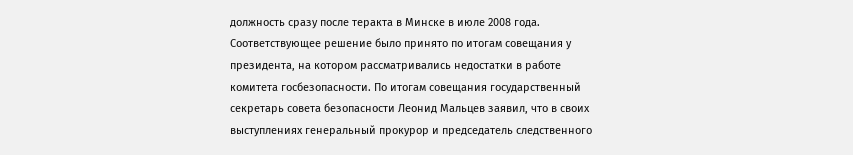должность сразу после теракта в Минске в июле 2008 года.
Соответствующее решение было принято по итогам совещания у президента, на котором рассматривались недостатки в работе комитета госбезопасности. По итогам совещания государственный секретарь совета безопасности Леонид Мальцев заявил, что в своих выступлениях генеральный прокурор и председатель следственного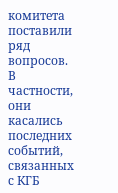комитета поставили ряд вопросов. В частности, они касались последних событий, связанных с КГБ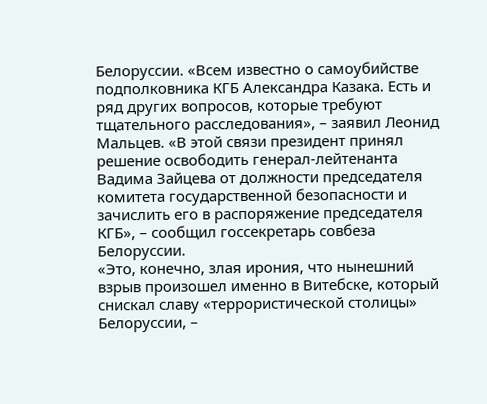Белоруссии. «Всем известно о самоубийстве подполковника КГБ Александра Казака. Есть и ряд других вопросов, которые требуют тщательного расследования», – заявил Леонид Мальцев. «В этой связи президент принял решение освободить генерал-лейтенанта Вадима Зайцева от должности председателя комитета государственной безопасности и зачислить его в распоряжение председателя КГБ», – сообщил госсекретарь совбеза Белоруссии.
«Это, конечно, злая ирония, что нынешний взрыв произошел именно в Витебске, который снискал славу «террористической столицы» Белоруссии, –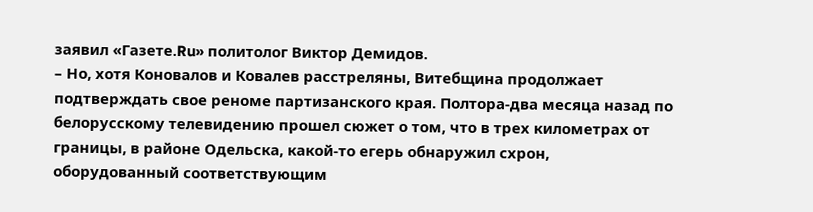заявил «Газете.Ru» политолог Виктор Демидов.
– Но, хотя Коновалов и Ковалев расстреляны, Витебщина продолжает подтверждать свое реноме партизанского края. Полтора-два месяца назад по белорусскому телевидению прошел сюжет о том, что в трех километрах от границы, в районе Одельска, какой-то егерь обнаружил схрон, оборудованный соответствующим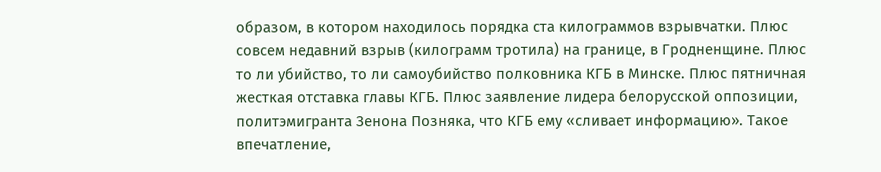образом, в котором находилось порядка ста килограммов взрывчатки. Плюс совсем недавний взрыв (килограмм тротила) на границе, в Гродненщине. Плюс то ли убийство, то ли самоубийство полковника КГБ в Минске. Плюс пятничная жесткая отставка главы КГБ. Плюс заявление лидера белорусской оппозиции, политэмигранта Зенона Позняка, что КГБ ему «сливает информацию». Такое впечатление,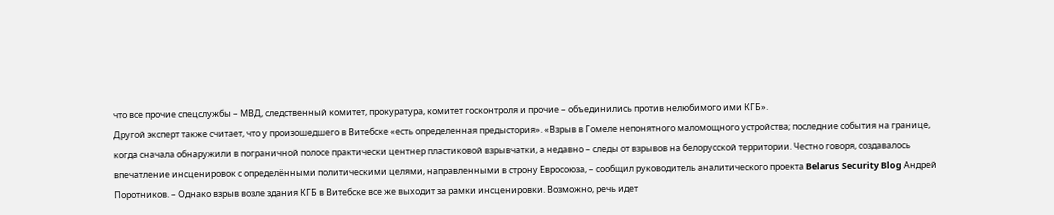что все прочие спецслужбы – МВД, следственный комитет, прокуратура, комитет госконтроля и прочие – объединились против нелюбимого ими КГБ».
Другой эксперт также считает, что у произошедшего в Витебске «есть определенная предыстория». «Взрыв в Гомеле непонятного маломощного устройства; последние события на границе, когда сначала обнаружили в пограничной полосе практически центнер пластиковой взрывчатки, а недавно – следы от взрывов на белорусской территории. Честно говоря, создавалось впечатление инсценировок с определёнными политическими целями, направленными в строну Евросоюза, – сообщил руководитель аналитического проекта Belarus Security Blog Андрей Поротников. – Однако взрыв возле здания КГБ в Витебске все же выходит за рамки инсценировки. Возможно, речь идет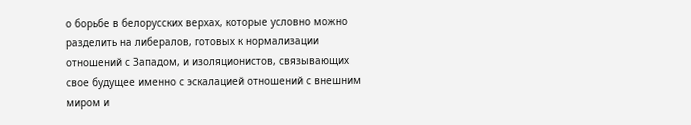о борьбе в белорусских верхах, которые условно можно разделить на либералов, готовых к нормализации отношений с Западом, и изоляционистов, связывающих свое будущее именно с эскалацией отношений с внешним миром и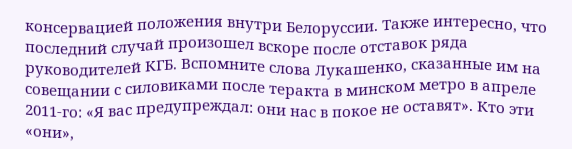консервацией положения внутри Белоруссии. Также интересно, что последний случай произошел вскоре после отставок ряда руководителей КГБ. Вспомните слова Лукашенко, сказанные им на совещании с силовиками после теракта в минском метро в апреле 2011-го: «Я вас предупреждал: они нас в покое не оставят». Кто эти «они»,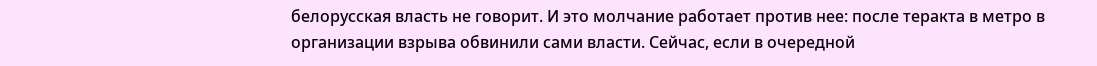белорусская власть не говорит. И это молчание работает против нее: после теракта в метро в организации взрыва обвинили сами власти. Сейчас, если в очередной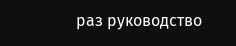раз руководство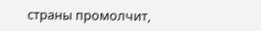страны промолчит,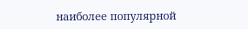наиболее популярной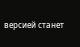версией станет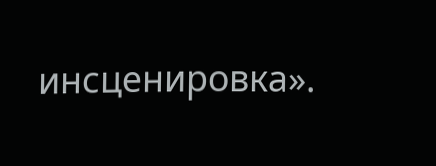инсценировка».